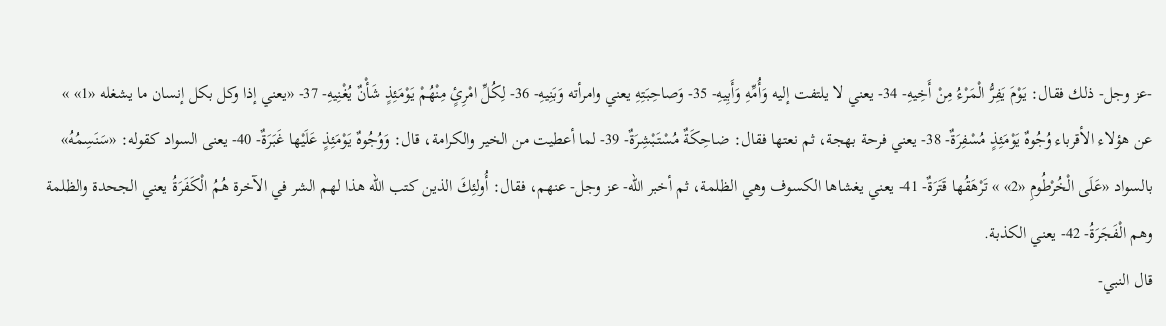-عز وجل- ذلك فقال: يَوْمَ يَفِرُّ الْمَرْءُ مِنْ أَخِيهِ- 34- يعني لا يلتفت إليه وَأُمِّهِ وَأَبِيهِ- 35- وَصاحِبَتِهِ يعني وامرأته وَبَنِيهِ- 36- لِكُلِّ امْرِئٍ مِنْهُمْ يَوْمَئِذٍ شَأْنٌ يُغْنِيهِ- 37- «يعني إذا وكل بكل إنسان ما يشغله «1» » عن هؤلاء الأقرباء وُجُوهٌ يَوْمَئِذٍ مُسْفِرَةٌ- 38- يعني فرحة بهجة، ثم نعتها فقال: ضاحِكَةٌ مُسْتَبْشِرَةٌ- 39- لما أعطيت من الخير والكرامة، قال: وَوُجُوهٌ يَوْمَئِذٍ عَلَيْها غَبَرَةٌ- 40- يعنى السواد كقوله: «سَنَسِمُهُ» بالسواد «عَلَى الْخُرْطُومِ «2» » تَرْهَقُها قَتَرَةٌ- 41- يعني يغشاها الكسوف وهي الظلمة، ثم أخبر الله- عز وجل- عنهم، فقال: أُولئِكَ الذين كتب الله هذا لهم الشر في الآخرة هُمُ الْكَفَرَةُ يعني الجحدة والظلمة وهم الْفَجَرَةُ- 42- يعني الكذبة.
قال النبي-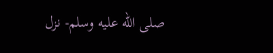صلى الله عليه وسلم- نزل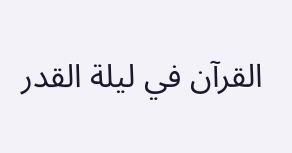القرآن في ليلة القدر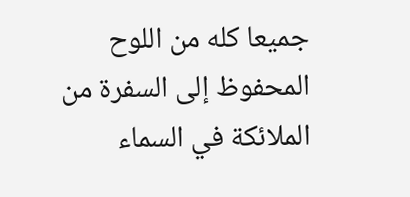جميعا كله من اللوح المحفوظ إلى السفرة من الملائكة في السماء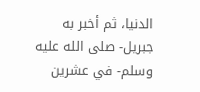الدنيا، ثم أخبر به جبريل- صلى الله عليه وسلم- في عشرين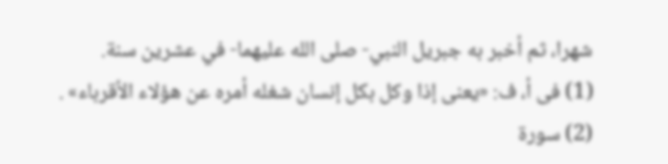شهرا، ثم أخبر به جبريل النبي- صلى الله عليهما- في عشرين سنة.
(1) فى أ، ف: «يعنى إذا وكل بكل إنسان شغله أمره عن هؤلاء الأقرباء» .
(2) سورة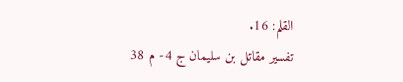القلم: 16.
تفسير مقاتل بن سليمان ج 4- م 38